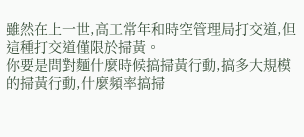雖然在上一世,高工常年和時空管理局打交道,但這種打交道僅限於掃黃。
你要是問對麵什麼時候搞掃黃行動,搞多大規模的掃黃行動,什麼頻率搞掃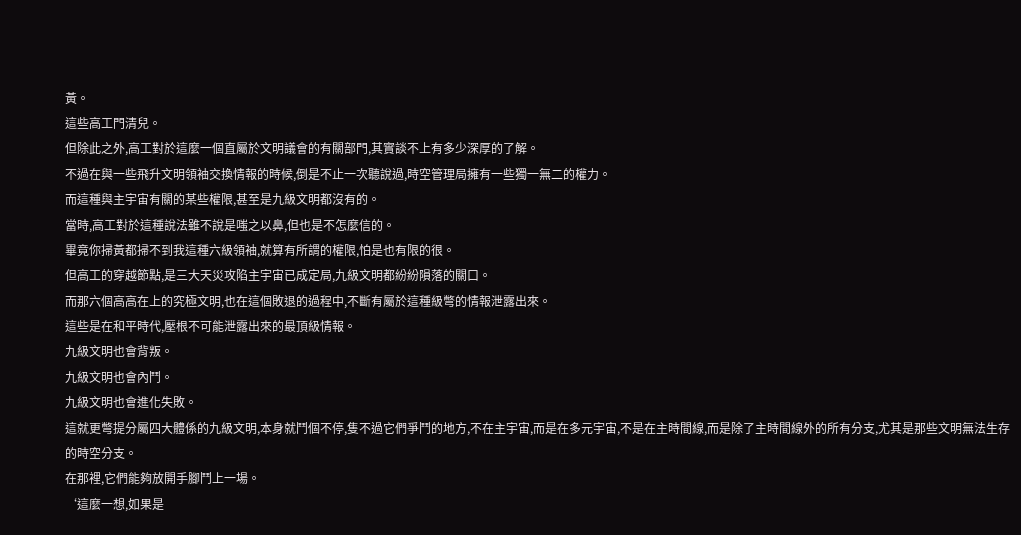黃。
這些高工門清兒。
但除此之外,高工對於這麼一個直屬於文明議會的有關部門,其實談不上有多少深厚的了解。
不過在與一些飛升文明領袖交換情報的時候,倒是不止一次聽說過,時空管理局擁有一些獨一無二的權力。
而這種與主宇宙有關的某些權限,甚至是九級文明都沒有的。
當時,高工對於這種說法雖不說是嗤之以鼻,但也是不怎麼信的。
畢竟你掃黃都掃不到我這種六級領袖,就算有所謂的權限,怕是也有限的很。
但高工的穿越節點,是三大天災攻陷主宇宙已成定局,九級文明都紛紛隕落的關口。
而那六個高高在上的究極文明,也在這個敗退的過程中,不斷有屬於這種級彆的情報泄露出來。
這些是在和平時代,壓根不可能泄露出來的最頂級情報。
九級文明也會背叛。
九級文明也會內鬥。
九級文明也會進化失敗。
這就更彆提分屬四大體係的九級文明,本身就鬥個不停,隻不過它們爭鬥的地方,不在主宇宙,而是在多元宇宙,不是在主時間線,而是除了主時間線外的所有分支,尤其是那些文明無法生存的時空分支。
在那裡,它們能夠放開手腳鬥上一場。
‘這麼一想,如果是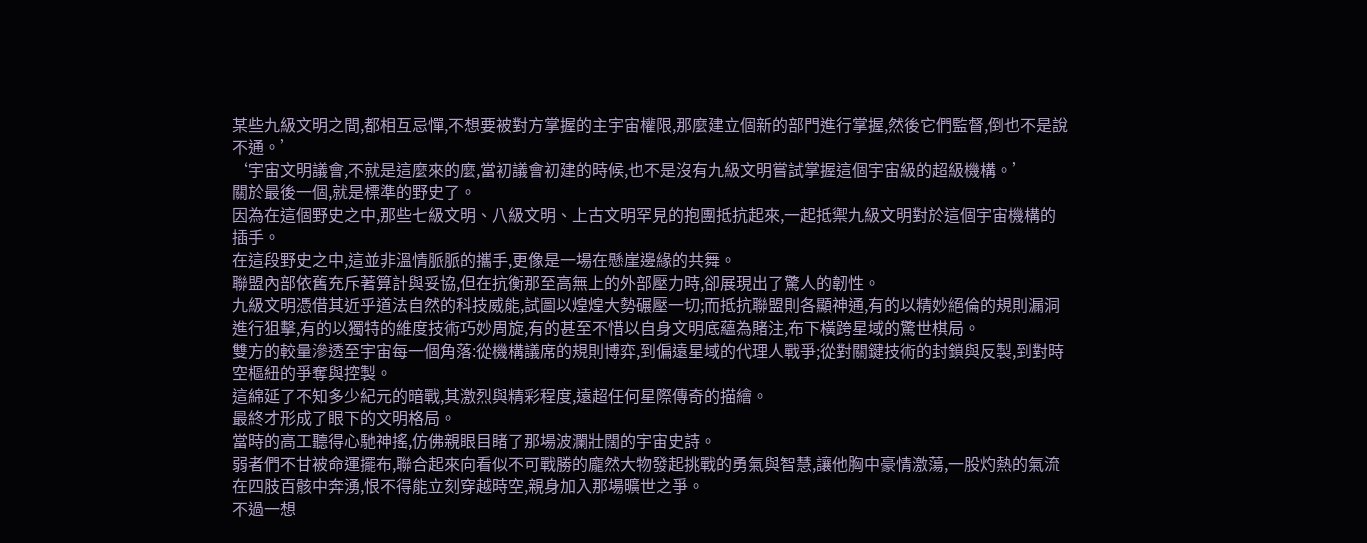某些九級文明之間,都相互忌憚,不想要被對方掌握的主宇宙權限,那麼建立個新的部門進行掌握,然後它們監督,倒也不是說不通。’
‘宇宙文明議會,不就是這麼來的麼,當初議會初建的時候,也不是沒有九級文明嘗試掌握這個宇宙級的超級機構。’
關於最後一個,就是標準的野史了。
因為在這個野史之中,那些七級文明、八級文明、上古文明罕見的抱團抵抗起來,一起抵禦九級文明對於這個宇宙機構的插手。
在這段野史之中,這並非溫情脈脈的攜手,更像是一場在懸崖邊緣的共舞。
聯盟內部依舊充斥著算計與妥協,但在抗衡那至高無上的外部壓力時,卻展現出了驚人的韌性。
九級文明憑借其近乎道法自然的科技威能,試圖以煌煌大勢碾壓一切;而抵抗聯盟則各顯神通,有的以精妙絕倫的規則漏洞進行狙擊,有的以獨特的維度技術巧妙周旋,有的甚至不惜以自身文明底蘊為賭注,布下橫跨星域的驚世棋局。
雙方的較量滲透至宇宙每一個角落:從機構議席的規則博弈,到偏遠星域的代理人戰爭;從對關鍵技術的封鎖與反製,到對時空樞紐的爭奪與控製。
這綿延了不知多少紀元的暗戰,其激烈與精彩程度,遠超任何星際傳奇的描繪。
最終才形成了眼下的文明格局。
當時的高工聽得心馳神搖,仿佛親眼目睹了那場波瀾壯闊的宇宙史詩。
弱者們不甘被命運擺布,聯合起來向看似不可戰勝的龐然大物發起挑戰的勇氣與智慧,讓他胸中豪情激蕩,一股灼熱的氣流在四肢百骸中奔湧,恨不得能立刻穿越時空,親身加入那場曠世之爭。
不過一想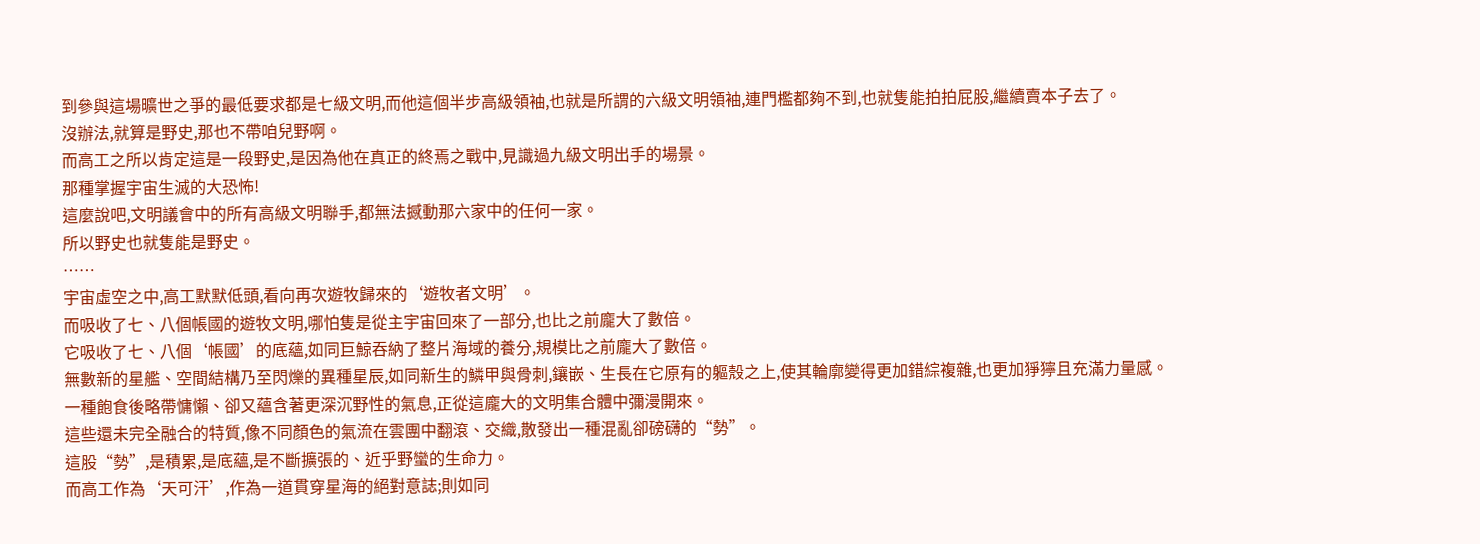到參與這場曠世之爭的最低要求都是七級文明,而他這個半步高級領袖,也就是所謂的六級文明領袖,連門檻都夠不到,也就隻能拍拍屁股,繼續賣本子去了。
沒辦法,就算是野史,那也不帶咱兒野啊。
而高工之所以肯定這是一段野史,是因為他在真正的終焉之戰中,見識過九級文明出手的場景。
那種掌握宇宙生滅的大恐怖!
這麼說吧,文明議會中的所有高級文明聯手,都無法撼動那六家中的任何一家。
所以野史也就隻能是野史。
……
宇宙虛空之中,高工默默低頭,看向再次遊牧歸來的‘遊牧者文明’。
而吸收了七、八個帳國的遊牧文明,哪怕隻是從主宇宙回來了一部分,也比之前龐大了數倍。
它吸收了七、八個‘帳國’的底蘊,如同巨鯨吞納了整片海域的養分,規模比之前龐大了數倍。
無數新的星艦、空間結構乃至閃爍的異種星辰,如同新生的鱗甲與骨刺,鑲嵌、生長在它原有的軀殼之上,使其輪廓變得更加錯綜複雜,也更加猙獰且充滿力量感。
一種飽食後略帶慵懶、卻又蘊含著更深沉野性的氣息,正從這龐大的文明集合體中彌漫開來。
這些還未完全融合的特質,像不同顏色的氣流在雲團中翻滾、交織,散發出一種混亂卻磅礴的“勢”。
這股“勢”,是積累,是底蘊,是不斷擴張的、近乎野蠻的生命力。
而高工作為‘天可汗’,作為一道貫穿星海的絕對意誌;則如同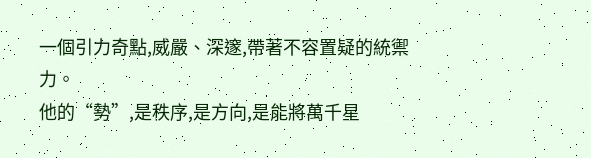一個引力奇點,威嚴、深邃,帶著不容置疑的統禦力。
他的“勢”,是秩序,是方向,是能將萬千星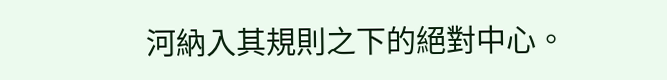河納入其規則之下的絕對中心。